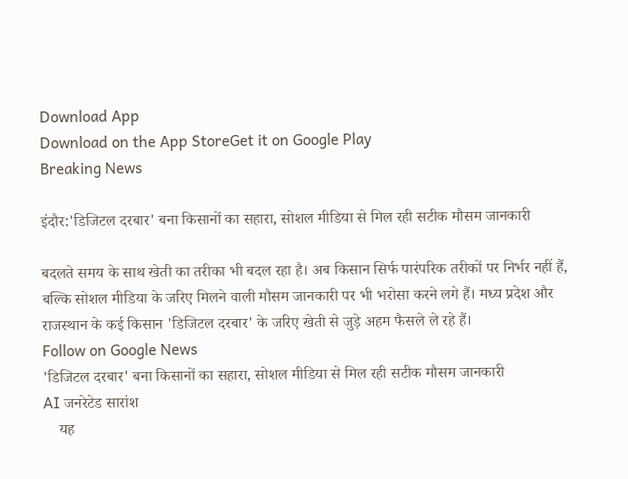Download App
Download on the App StoreGet it on Google Play
Breaking News

इंदौर:'डिजिटल दरबार' बना किसानों का सहारा, सोशल मीडिया से मिल रही सटीक मौसम जानकारी

बदलते समय के साथ खेती का तरीका भी बदल रहा है। अब किसान सिर्फ पारंपरिक तरीकों पर निर्भर नहीं हैं, बल्कि सोशल मीडिया के जरिए मिलने वाली मौसम जानकारी पर भी भरोसा करने लगे हैं। मध्य प्रदेश और राजस्थान के कई किसान 'डिजिटल दरबार' के जरिए खेती से जुड़े अहम फैसले ले रहे हैं।
Follow on Google News
'डिजिटल दरबार' बना किसानों का सहारा, सोशल मीडिया से मिल रही सटीक मौसम जानकारी
AI जनरेटेड सारांश
    यह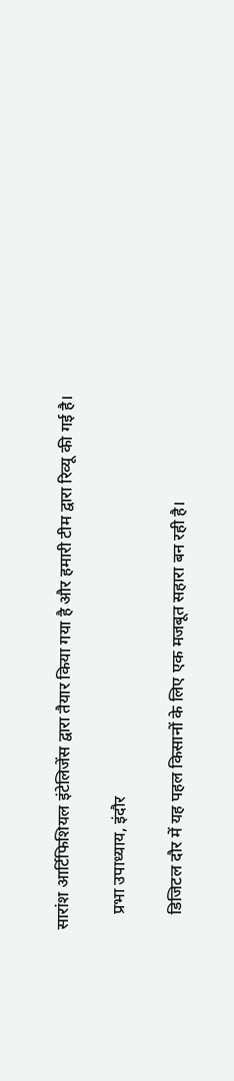सारांश आर्टिफिशियल इंटेलिजेंस द्वारा तैयार किया गया है और हमारी टीम द्वारा रिव्यू की गई है।

    प्रभा उपाध्याय, इंदौर

    डिजिटल दौर में यह पहल किसानों के लिए एक मजबूत सहारा बन रही है।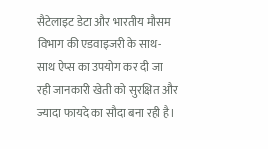सैटेलाइट डेटा और भारतीय मौसम विभाग की एडवाइजरी के साथ-साथ ऐप्स का उपयोग कर दी जा रही जानकारी खेती को सुरक्षित और ज्यादा फायदे का सौदा बना रही है।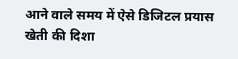आने वाले समय में ऐसे डिजिटल प्रयास खेती की दिशा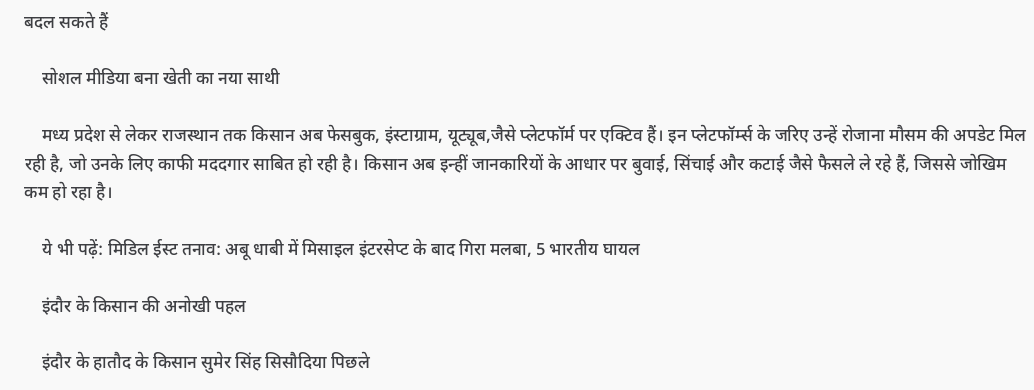बदल सकते हैं

    सोशल मीडिया बना खेती का नया साथी

    मध्य प्रदेश से लेकर राजस्थान तक किसान अब फेसबुक, इंस्टाग्राम, यूट्यूब,जैसे प्लेटफॉर्म पर एक्टिव हैं। इन प्लेटफॉर्म्स के जरिए उन्हें रोजाना मौसम की अपडेट मिल रही है, जो उनके लिए काफी मददगार साबित हो रही है। किसान अब इन्हीं जानकारियों के आधार पर बुवाई, सिंचाई और कटाई जैसे फैसले ले रहे हैं, जिससे जोखिम कम हो रहा है।

    ये भी पढ़ें: मिडिल ईस्ट तनाव: अबू धाबी में मिसाइल इंटरसेप्ट के बाद गिरा मलबा, 5 भारतीय घायल

    इंदौर के किसान की अनोखी पहल

    इंदौर के हातौद के किसान सुमेर सिंह सिसौदिया पिछले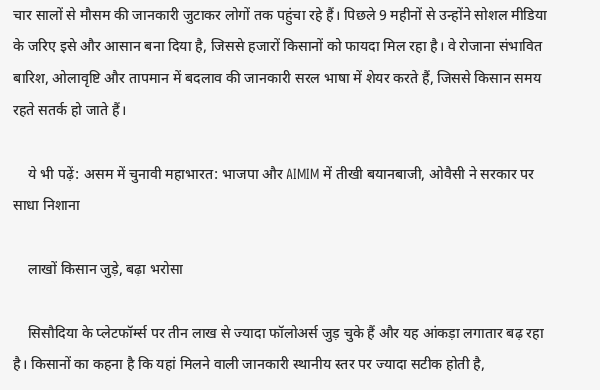चार सालों से मौसम की जानकारी जुटाकर लोगों तक पहुंचा रहे हैं। पिछले 9 महीनों से उन्होंने सोशल मीडिया के जरिए इसे और आसान बना दिया है, जिससे हजारों किसानों को फायदा मिल रहा है। वे रोजाना संभावित बारिश, ओलावृष्टि और तापमान में बदलाव की जानकारी सरल भाषा में शेयर करते हैं, जिससे किसान समय रहते सतर्क हो जाते हैं।

    ये भी पढ़ें: असम में चुनावी महाभारत: भाजपा और AIMIM में तीखी बयानबाजी, ओवैसी ने सरकार पर साधा निशाना

    लाखों किसान जुड़े, बढ़ा भरोसा

    सिसौदिया के प्लेटफॉर्म्स पर तीन लाख से ज्यादा फॉलोअर्स जुड़ चुके हैं और यह आंकड़ा लगातार बढ़ रहा है। किसानों का कहना है कि यहां मिलने वाली जानकारी स्थानीय स्तर पर ज्यादा सटीक होती है,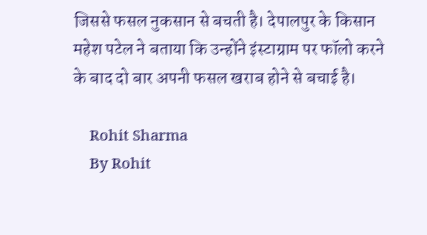जिससे फसल नुकसान से बचती है। देपालपुर के किसान महेश पटेल ने बताया कि उन्होंने इंस्टाग्राम पर फॉलो करने के बाद दो बार अपनी फसल खराब होने से बचाई है।

    Rohit Sharma
    By Rohit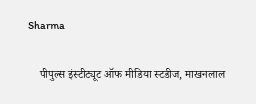Sharma

    पीपुल्स इंस्टीट्यूट ऑफ मीडिया स्टडीज, माखनलाल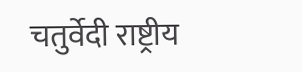चतुर्वेदी राष्ट्रीय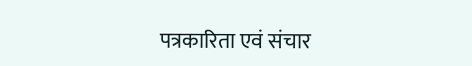पत्रकारिता एवं संचार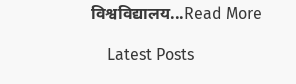विश्वविद्यालय...Read More

    Latest Posts